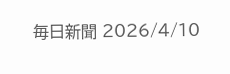毎日新聞 2026/4/10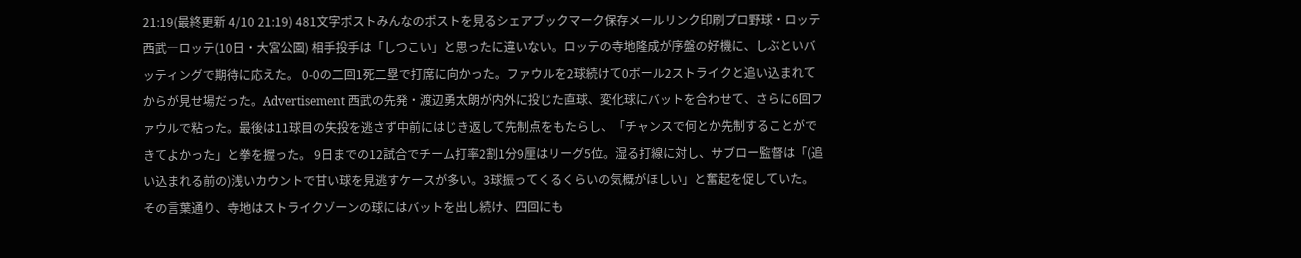21:19(最終更新 4/10 21:19) 481文字ポストみんなのポストを見るシェアブックマーク保存メールリンク印刷プロ野球・ロッテ西武―ロッテ(10日・大宮公園) 相手投手は「しつこい」と思ったに違いない。ロッテの寺地隆成が序盤の好機に、しぶといバッティングで期待に応えた。 0-0の二回1死二塁で打席に向かった。ファウルを2球続けて0ボール2ストライクと追い込まれてからが見せ場だった。Advertisement 西武の先発・渡辺勇太朗が内外に投じた直球、変化球にバットを合わせて、さらに6回ファウルで粘った。最後は11球目の失投を逃さず中前にはじき返して先制点をもたらし、「チャンスで何とか先制することができてよかった」と拳を握った。 9日までの12試合でチーム打率2割1分9厘はリーグ5位。湿る打線に対し、サブロー監督は「(追い込まれる前の)浅いカウントで甘い球を見逃すケースが多い。3球振ってくるくらいの気概がほしい」と奮起を促していた。その言葉通り、寺地はストライクゾーンの球にはバットを出し続け、四回にも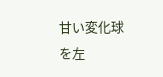甘い変化球を左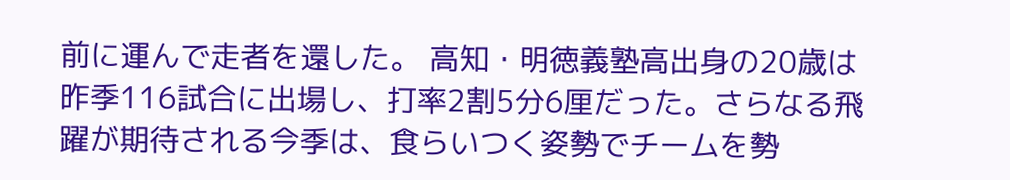前に運んで走者を還した。 高知・明徳義塾高出身の20歳は昨季116試合に出場し、打率2割5分6厘だった。さらなる飛躍が期待される今季は、食らいつく姿勢でチームを勢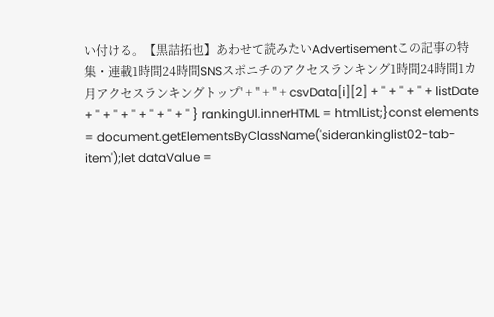い付ける。【黒詰拓也】あわせて読みたいAdvertisementこの記事の特集・連載1時間24時間SNSスポニチのアクセスランキング1時間24時間1カ月アクセスランキングトップ' + '' + '' + csvData[i][2] + '' + '' + '' + listDate + '' + '' + '' + '' + '' + '' } rankingUl.innerHTML = htmlList;}const elements = document.getElementsByClassName('siderankinglist02-tab-item');let dataValue =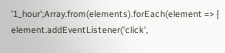'1_hour';Array.from(elements).forEach(element => { element.addEventListener('click',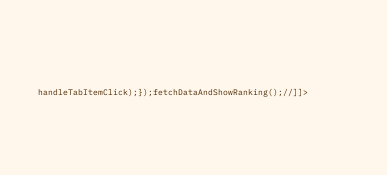handleTabItemClick);});fetchDataAndShowRanking();//]]>